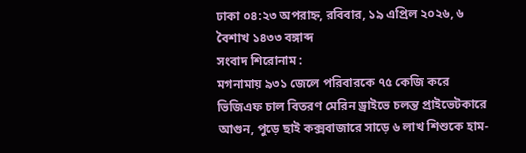ঢাকা ০৪:২৩ অপরাহ্ন, রবিবার, ১৯ এপ্রিল ২০২৬, ৬ বৈশাখ ১৪৩৩ বঙ্গাব্দ
সংবাদ শিরোনাম :
মগনামায় ৯৩১ জেলে পরিবারকে ৭৫ কেজি করে ভিজিএফ চাল বিতরণ মেরিন ড্রাইভে চলন্ত প্রাইভেটকারে আগুন, পুড়ে ছাই কক্সবাজারে সাড়ে ৬ লাখ শিশুকে হাম-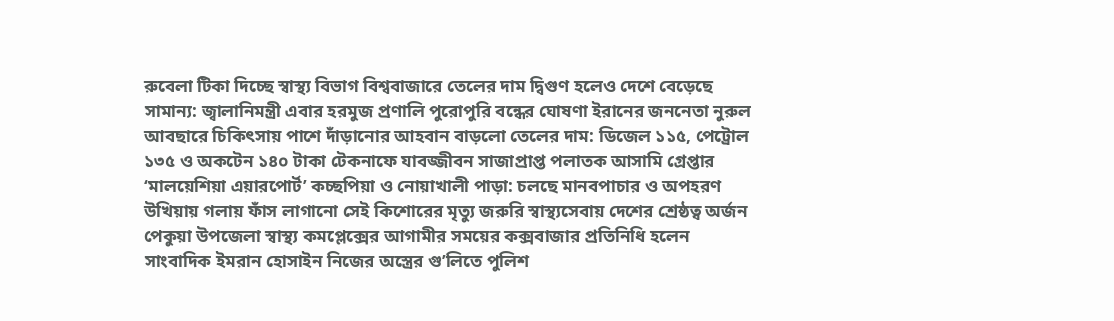রুবেলা টিকা দিচ্ছে স্বাস্থ্য বিভাগ বিশ্ববাজারে তেলের দাম দ্বিগুণ হলেও দেশে বেড়েছে সামান্য: জ্বালানিমন্ত্রী এবার হরমুজ প্রণালি পুরোপুরি বন্ধের ঘোষণা ইরানের জননেতা নুরুল আবছারে চিকিৎসায় পাশে দাঁড়ানোর আহবান বাড়লো তেলের দাম: ডিজেল ১১৫, পেট্রোল ১৩৫ ও অকটেন ১৪০ টাকা টেকনাফে যাবজ্জীবন সাজাপ্রাপ্ত পলাতক আসামি গ্রেপ্তার ‘মালয়েশিয়া এয়ারপোর্ট’ কচ্ছপিয়া ও নোয়াখালী পাড়া: চলছে মানবপাচার ও অপহরণ উখিয়ায় গলায় ফাঁস লাগানো সেই কিশোরের মৃত্যু জরুরি স্বাস্থ্যসেবায় দেশের শ্রেষ্ঠত্ব অর্জন পেকুয়া উপজেলা স্বাস্থ্য কমপ্লেক্সের আগামীর সময়ের কক্সবাজার প্রতিনিধি হলেন সাংবাদিক ইমরান হোসাইন নিজের অস্ত্রের গু’লিতে পুলিশ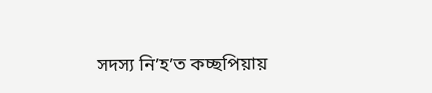সদস্য নি’হ’ত কচ্ছপিয়ায়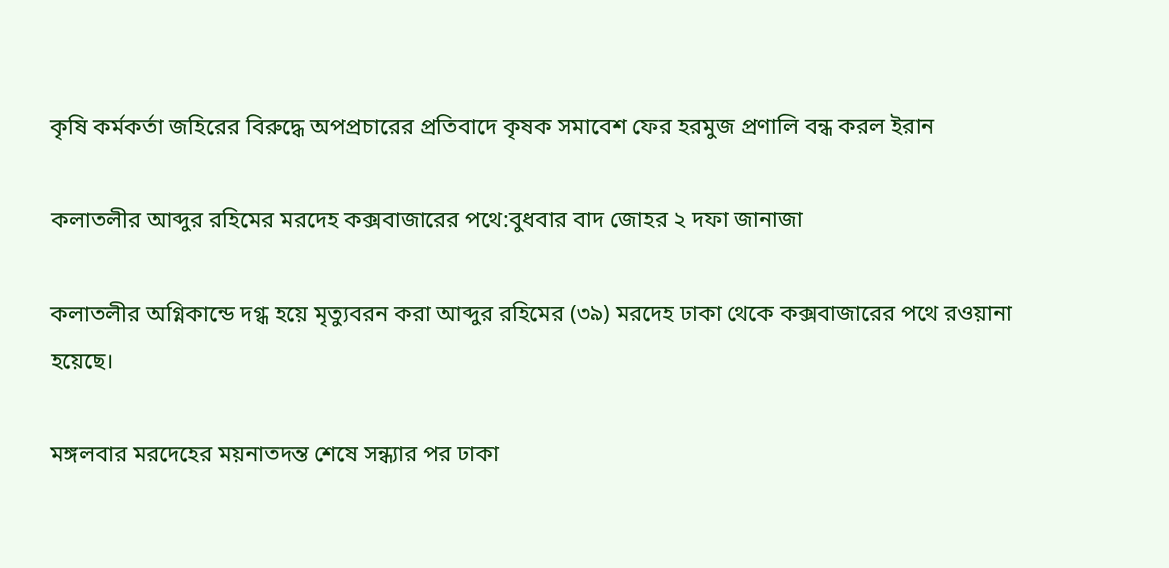কৃষি কর্মকর্তা জহিরের বিরুদ্ধে অপপ্রচারের প্রতিবাদে কৃষক সমাবেশ ফের হরমুজ প্রণালি বন্ধ করল ইরান

কলাতলীর আব্দুর রহিমের মরদেহ কক্সবাজারের পথে:বুধবার বাদ জোহর ২ দফা জানাজা

কলাতলীর অগ্নিকান্ডে দগ্ধ হয়ে মৃত্যুবরন করা আব্দুর রহিমের (৩৯) মরদেহ ঢাকা থেকে কক্সবাজারের পথে রওয়ানা হয়েছে।

মঙ্গলবার মরদেহের ময়নাতদন্ত শেষে সন্ধ্যার পর ঢাকা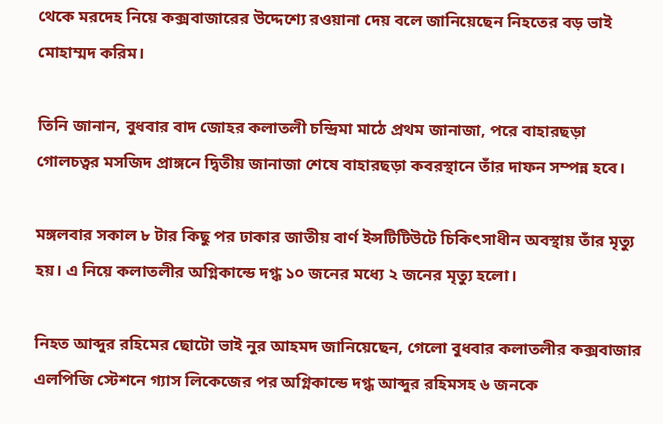থেকে মরদেহ নিয়ে কক্সবাজারের উদ্দেশ্যে রওয়ানা দেয় বলে জানিয়েছেন নিহতের বড় ভাই মোহাম্মদ করিম।

তিনি জানান, বুধবার বাদ জোহর কলাতলী চন্দ্রিমা মাঠে প্রথম জানাজা, পরে বাহারছড়া গোলচত্বর মসজিদ প্রাঙ্গনে দ্বিতীয় জানাজা শেষে বাহারছড়া কবরস্থানে তাঁর দাফন সম্পন্ন হবে।

মঙ্গলবার সকাল ৮ টার কিছু পর ঢাকার জাতীয় বার্ণ ইন্সটিটিউটে চিকিৎসাধীন অবস্থায় তাঁর মৃত্যু হয়। এ নিয়ে কলাতলীর অগ্নিকান্ডে দগ্ধ ১০ জনের মধ্যে ২ জনের মৃত্যু হলো।

নিহত আব্দুর রহিমের ছোটো ভাই নুর আহমদ জানিয়েছেন, গেলো বুধবার কলাতলীর কক্সবাজার এলপিজি স্টেশনে গ্যাস লিকেজের পর অগ্নিকান্ডে দগ্ধ আব্দুর রহিমসহ ৬ জনকে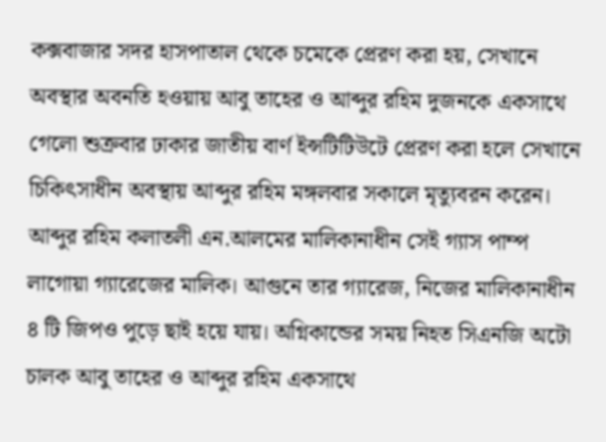কক্সবাজার সদর হাসপাতাল থেকে চমেকে প্রেরণ করা হয়, সেখানে অবস্থার অবনতি হওয়ায় আবু তাহের ও আব্দুর রহিম দুজনকে একসাথে গেলো শুক্রবার ঢাকার জাতীয় বার্ণ ইন্সটিটিউটে প্রেরণ করা হলে সেখানে চিকিৎসাধীন অবস্থায় আব্দুর রহিম মঙ্গলবার সকালে মৃত্যুবরন করেন। আব্দুর রহিম কলাতলী এন.আলমের মালিকানাধীন সেই গ্যাস পাম্প লাগোয়া গ্যারেজের মালিক। আগুনে তার গ্যারেজ, নিজের মালিকানাধীন ৪ টি জিপও পুড়ে ছাই হয়ে যায়। অগ্নিকান্ডের সময় নিহত সিএনজি অটো চালক আবু তাহের ও আব্দুর রহিম একসাথে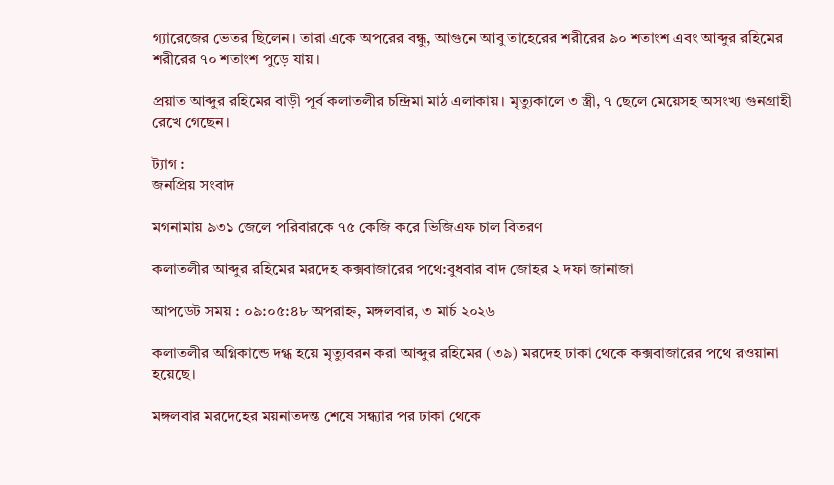গ্যারেজের ভেতর ছিলেন। তারা একে অপরের বন্ধু, আগুনে আবু তাহেরের শরীরের ৯০ শতাংশ এবং আব্দুর রহিমের শরীরের ৭০ শতাংশ পুড়ে যায়।

প্রয়াত আব্দুর রহিমের বাড়ী পূর্ব কলাতলীর চন্দ্রিমা মাঠ এলাকায়। মৃত্যুকালে ৩ স্ত্রী, ৭ ছেলে মেয়েসহ অসংখ্য গুনগ্রাহী রেখে গেছেন।

ট্যাগ :
জনপ্রিয় সংবাদ

মগনামায় ৯৩১ জেলে পরিবারকে ৭৫ কেজি করে ভিজিএফ চাল বিতরণ

কলাতলীর আব্দুর রহিমের মরদেহ কক্সবাজারের পথে:বুধবার বাদ জোহর ২ দফা জানাজা

আপডেট সময় : ০৯:০৫:৪৮ অপরাহ্ন, মঙ্গলবার, ৩ মার্চ ২০২৬

কলাতলীর অগ্নিকান্ডে দগ্ধ হয়ে মৃত্যুবরন করা আব্দুর রহিমের (৩৯) মরদেহ ঢাকা থেকে কক্সবাজারের পথে রওয়ানা হয়েছে।

মঙ্গলবার মরদেহের ময়নাতদন্ত শেষে সন্ধ্যার পর ঢাকা থেকে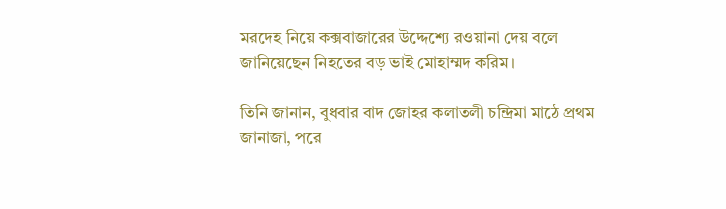মরদেহ নিয়ে কক্সবাজারের উদ্দেশ্যে রওয়ানা দেয় বলে জানিয়েছেন নিহতের বড় ভাই মোহাম্মদ করিম।

তিনি জানান, বুধবার বাদ জোহর কলাতলী চন্দ্রিমা মাঠে প্রথম জানাজা, পরে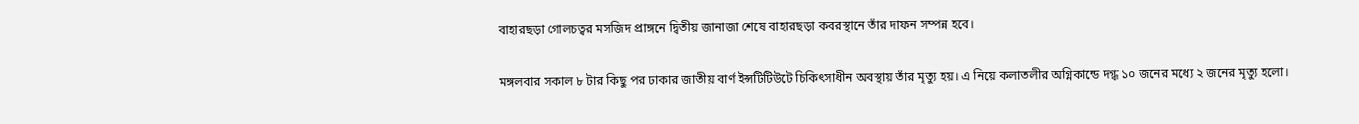বাহারছড়া গোলচত্বর মসজিদ প্রাঙ্গনে দ্বিতীয় জানাজা শেষে বাহারছড়া কবরস্থানে তাঁর দাফন সম্পন্ন হবে।

মঙ্গলবার সকাল ৮ টার কিছু পর ঢাকার জাতীয় বার্ণ ইন্সটিটিউটে চিকিৎসাধীন অবস্থায় তাঁর মৃত্যু হয়। এ নিয়ে কলাতলীর অগ্নিকান্ডে দগ্ধ ১০ জনের মধ্যে ২ জনের মৃত্যু হলো।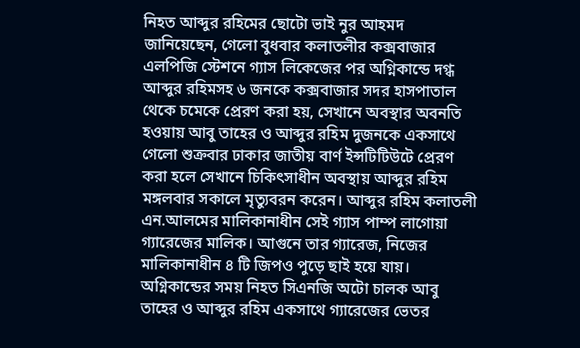নিহত আব্দুর রহিমের ছোটো ভাই নুর আহমদ জানিয়েছেন, গেলো বুধবার কলাতলীর কক্সবাজার এলপিজি স্টেশনে গ্যাস লিকেজের পর অগ্নিকান্ডে দগ্ধ আব্দুর রহিমসহ ৬ জনকে কক্সবাজার সদর হাসপাতাল থেকে চমেকে প্রেরণ করা হয়, সেখানে অবস্থার অবনতি হওয়ায় আবু তাহের ও আব্দুর রহিম দুজনকে একসাথে গেলো শুক্রবার ঢাকার জাতীয় বার্ণ ইন্সটিটিউটে প্রেরণ করা হলে সেখানে চিকিৎসাধীন অবস্থায় আব্দুর রহিম মঙ্গলবার সকালে মৃত্যুবরন করেন। আব্দুর রহিম কলাতলী এন.আলমের মালিকানাধীন সেই গ্যাস পাম্প লাগোয়া গ্যারেজের মালিক। আগুনে তার গ্যারেজ, নিজের মালিকানাধীন ৪ টি জিপও পুড়ে ছাই হয়ে যায়। অগ্নিকান্ডের সময় নিহত সিএনজি অটো চালক আবু তাহের ও আব্দুর রহিম একসাথে গ্যারেজের ভেতর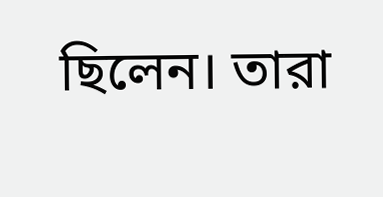ছিলেন। তারা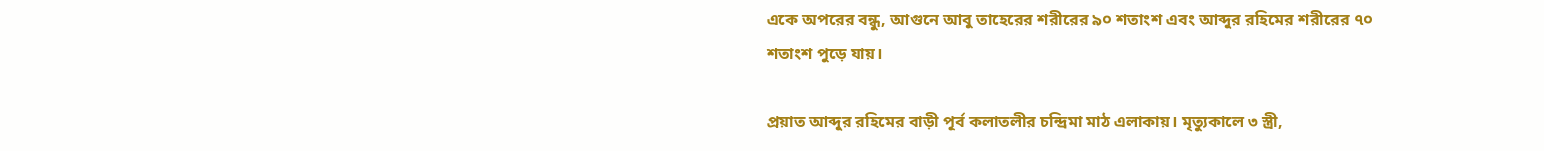একে অপরের বন্ধু, আগুনে আবু তাহেরের শরীরের ৯০ শতাংশ এবং আব্দুর রহিমের শরীরের ৭০ শতাংশ পুড়ে যায়।

প্রয়াত আব্দুর রহিমের বাড়ী পূর্ব কলাতলীর চন্দ্রিমা মাঠ এলাকায়। মৃত্যুকালে ৩ স্ত্রী,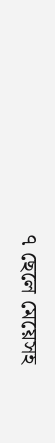৭ ছেলে মেয়েসহ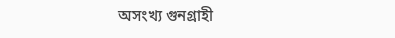অসংখ্য গুনগ্রাহী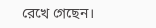রেখে গেছেন।